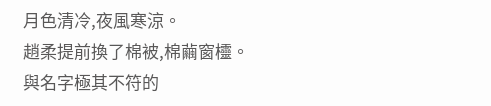月色清冷,夜風寒涼。
趙柔提前換了棉被,棉繭窗欞。
與名字極其不符的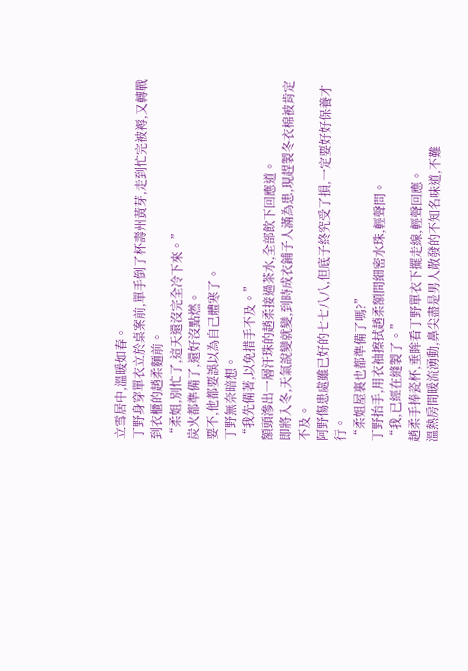立雪居中,溫暖如春。
丁野身穿單衣立於桌案前,單手倒了杯壽州黃芽,走到忙完被褥,又轉戰到衣櫃的趙柔麵前。
“柔姐,別忙了,這天還沒完全冷下來。”
炭火都準備了,還好沒點燃。
要不,他都要誤以為自己體寒了。
丁野無奈暗想。
“我先備著,以免措手不及。”
額頭滲出一層汗珠的趙柔接過茶水,全部飲下回應道。
即將入冬,天氣說變就變,到時成衣鋪子人滿為患,現趕製冬衣棉被肯定不及。
阿野傷患處雖已好的七七八八,但底子終究受了損,一定要好好保養才行。
“柔姐屋裏也都準備了嗎?”
丁野抬手,用衣袖擦拭趙柔額間細密水珠,輕聲問。
“我,已經在縫製了。”
趙柔手捧瓷杯,垂眸看丁野單衣下擺走線,輕聲回應。
溫熱房間暖流湧動,鼻尖盡是男人散發的不知名味道,不難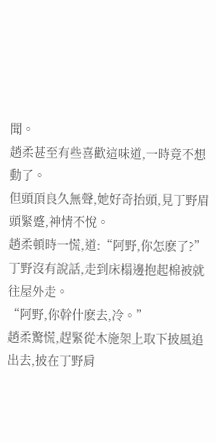聞。
趙柔甚至有些喜歡這味道,一時竟不想動了。
但頭頂良久無聲,她好奇抬頭,見丁野眉頭緊蹙,神情不悅。
趙柔頓時一慌,道:“阿野,你怎麽了?”
丁野沒有說話,走到床榻邊抱起棉被就往屋外走。
“阿野,你幹什麽去,冷。”
趙柔驚慌,趕緊從木施架上取下披風追出去,披在丁野肩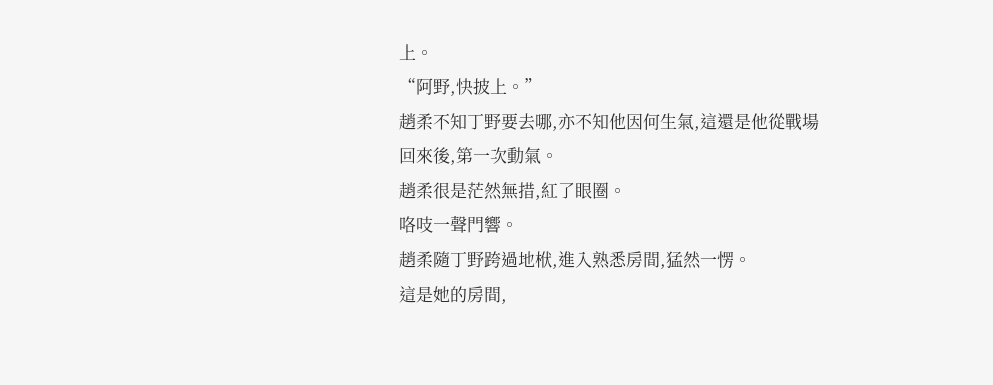上。
“阿野,快披上。”
趙柔不知丁野要去哪,亦不知他因何生氣,這還是他從戰場回來後,第一次動氣。
趙柔很是茫然無措,紅了眼圈。
咯吱一聲門響。
趙柔隨丁野跨過地栿,進入熟悉房間,猛然一愣。
這是她的房間,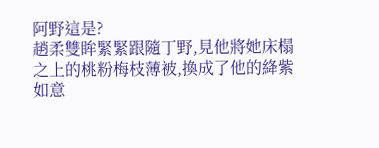阿野這是?
趙柔雙眸緊緊跟隨丁野,見他將她床榻之上的桃粉梅枝薄被,換成了他的絳紫如意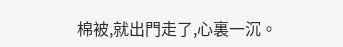棉被,就出門走了,心裏一沉。